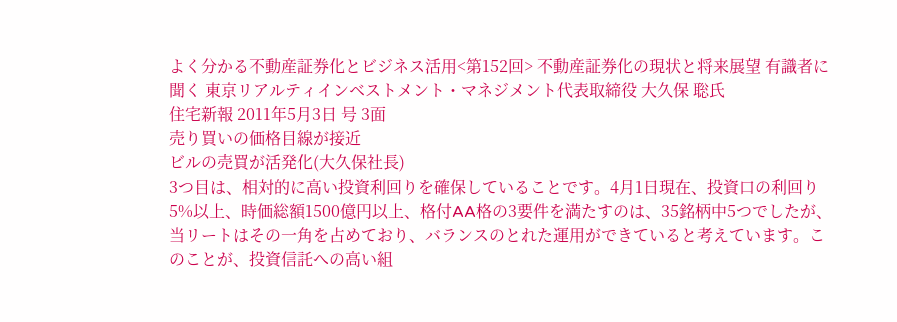よく分かる不動産証券化とビジネス活用<第152回> 不動産証券化の現状と将来展望 有識者に聞く 東京リアルティインベストメント・マネジメント代表取締役 大久保 聡氏
住宅新報 2011年5月3日 号 3面
売り買いの価格目線が接近
ビルの売買が活発化(大久保社長)
3つ目は、相対的に高い投資利回りを確保していることです。4月1日現在、投資口の利回り5%以上、時価総額1500億円以上、格付AA格の3要件を満たすのは、35銘柄中5つでしたが、当リートはその一角を占めており、バランスのとれた運用ができていると考えています。このことが、投資信託への高い組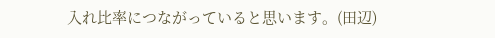入れ比率につながっていると思います。(田辺)